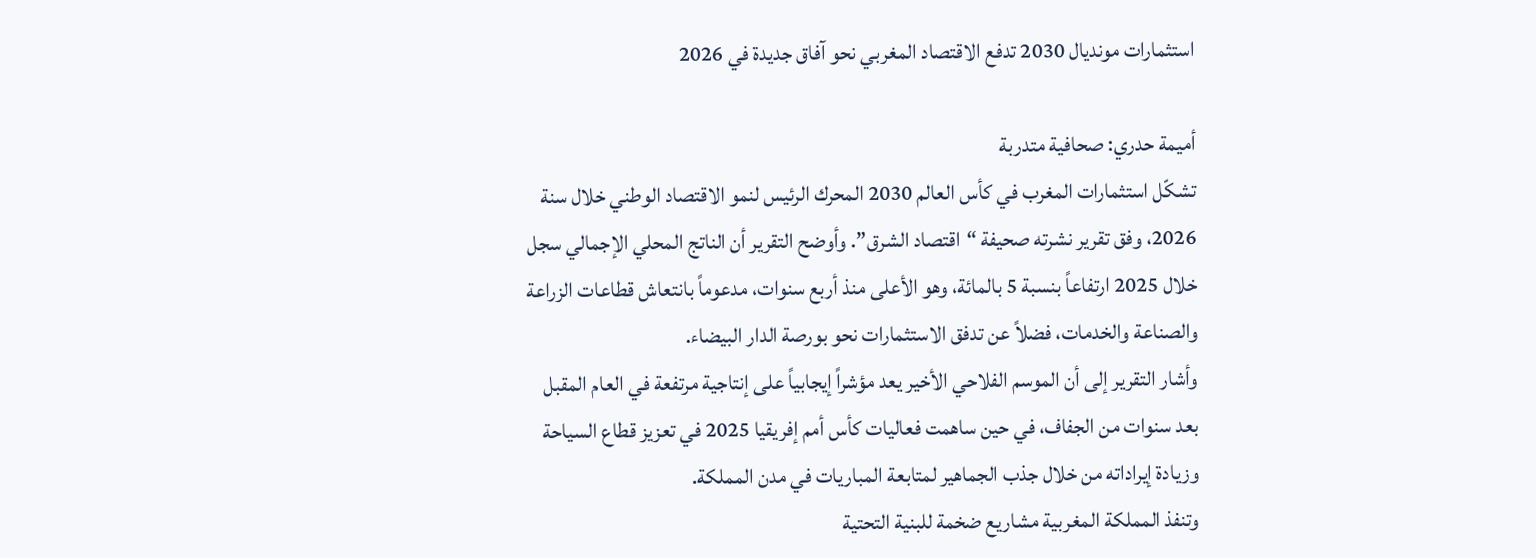استثمارات مونديال 2030 تدفع الاقتصاد المغربي نحو آفاق جديدة في 2026

أميمة حدري: صحافية متدربة
تشكّل استثمارات المغرب في كأس العالم 2030 المحرك الرئيس لنمو الاقتصاد الوطني خلال سنة 2026، وفق تقرير نشرته صحيفة “اقتصاد الشرق”. وأوضح التقرير أن الناتج المحلي الإجمالي سجل خلال 2025 ارتفاعاً بنسبة 5 بالمائة، وهو الأعلى منذ أربع سنوات، مدعوماً بانتعاش قطاعات الزراعة والصناعة والخدمات، فضلاً عن تدفق الاستثمارات نحو بورصة الدار البيضاء.
وأشار التقرير إلى أن الموسم الفلاحي الأخير يعد مؤشراً إيجابياً على إنتاجية مرتفعة في العام المقبل بعد سنوات من الجفاف، في حين ساهمت فعاليات كأس أمم إفريقيا 2025 في تعزيز قطاع السياحة وزيادة إيراداته من خلال جذب الجماهير لمتابعة المباريات في مدن المملكة.
وتنفذ المملكة المغربية مشاريع ضخمة للبنية التحتية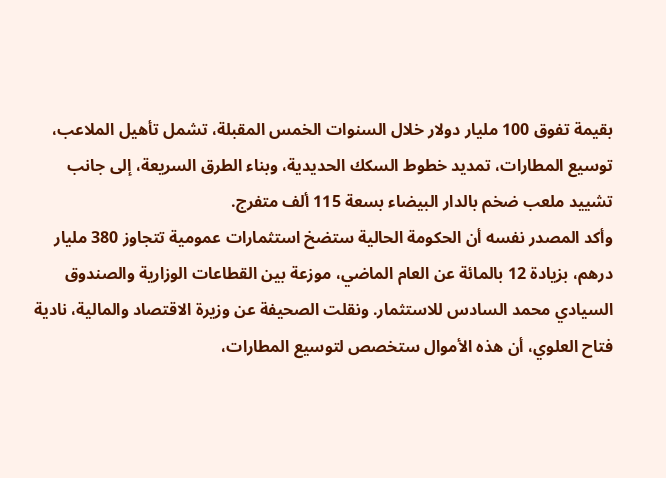بقيمة تفوق 100 مليار دولار خلال السنوات الخمس المقبلة، تشمل تأهيل الملاعب، توسيع المطارات، تمديد خطوط السكك الحديدية، وبناء الطرق السريعة، إلى جانب تشييد ملعب ضخم بالدار البيضاء بسعة 115 ألف متفرج.
وأكد المصدر نفسه أن الحكومة الحالية ستضخ استثمارات عمومية تتجاوز 380 مليار درهم، بزيادة 12 بالمائة عن العام الماضي، موزعة بين القطاعات الوزارية والصندوق السيادي محمد السادس للاستثمار. ونقلت الصحيفة عن وزيرة الاقتصاد والمالية، نادية فتاح العلوي، أن هذه الأموال ستخصص لتوسيع المطارات،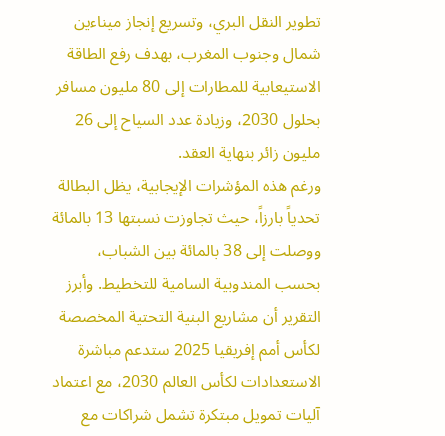تطوير النقل البري، وتسريع إنجاز ميناءين شمال وجنوب المغرب، بهدف رفع الطاقة الاستيعابية للمطارات إلى 80 مليون مسافر بحلول 2030، وزيادة عدد السياح إلى 26 مليون زائر بنهاية العقد.
ورغم هذه المؤشرات الإيجابية، يظل البطالة تحدياً بارزاً، حيث تجاوزت نسبتها 13 بالمائة ووصلت إلى 38 بالمائة بين الشباب، بحسب المندوبية السامية للتخطيط. وأبرز التقرير أن مشاريع البنية التحتية المخصصة لكأس أمم إفريقيا 2025 ستدعم مباشرة الاستعدادات لكأس العالم 2030، مع اعتماد آليات تمويل مبتكرة تشمل شراكات مع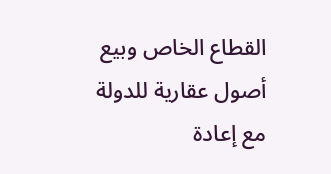القطاع الخاص وبيع أصول عقارية للدولة مع إعادة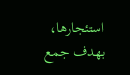استئجارها، بهدف جمع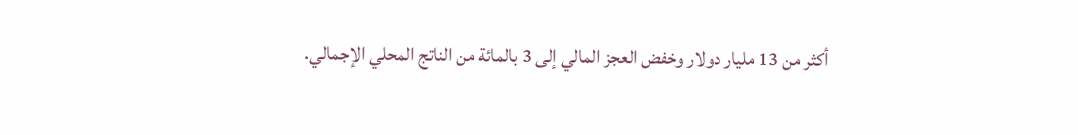أكثر من 13 مليار دولار وخفض العجز المالي إلى 3 بالمائة من الناتج المحلي الإجمالي.